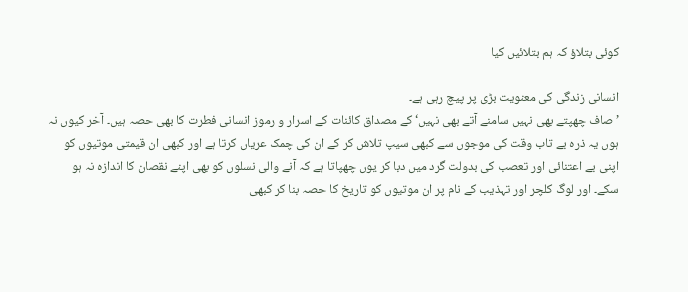کوئی بتلاؤ کہ ہم بتلائیں کیا

انسانی زندگی کی معنویت بڑی پر پیچ رہی ہے۔
’صاف چھپتے بھی نہیں سامنے آتے بھی نہیں‘ کے مصداق کائنات کے اسرار و رموز انسانی فطرت کا بھی حصہ ہیں۔ آخر کیوں نہ ہوں یہ ذرہ بے تاب وقت کی موجوں سے کبھی سیپ تلاش کر کے ان کی چمک عریاں کرتا ہے اور کبھی ان قیمتی موتیوں کو اپنی بے اعتنائی اور تعصب کی بدولت گرد میں دبا کر یوں چھپاتا ہے کہ آنے والی نسلوں کو بھی اپنے نقصان کا اندازہ نہ ہو سکے۔ اور لوگ کلچر اور تہذیب کے نام پر ان موتیوں کو تاریخ کا حصہ بنا کر کبھی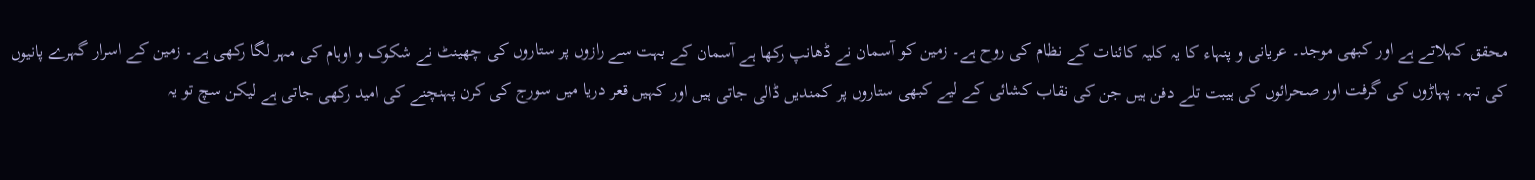محقق کہلاتے ہے اور کبھی موجد۔ عریانی و پنہاء کا یہ کلیہ کائنات کے نظام کی روح ہے۔ زمین کو آسمان نے ڈھانپ رکھا ہے آسمان کے بہت سے رازوں پر ستاروں کی چھینٹ نے شکوک و اوہام کی مہر لگا رکھی ہے۔ زمین کے اسرار گہرے پانیوں کی تہہ۔ پہاڑوں کی گرفت اور صحرائوں کی ہیبت تلے دفن ہیں جن کی نقاب کشائی کے لیے کبھی ستاروں پر کمندیں ڈالی جاتی ہیں اور کہیں قعر دریا میں سورج کی کرن پہنچنے کی امید رکھی جاتی ہے لیکن سچ تو یہ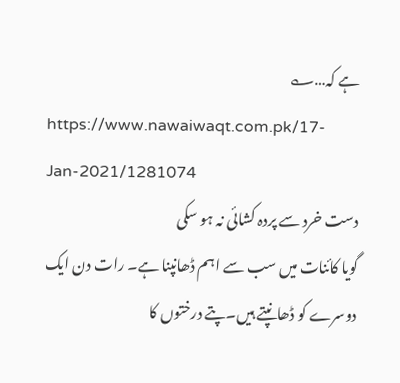ہے کہ…؎
https://www.nawaiwaqt.com.pk/17-Jan-2021/1281074
دست خرد سے پردہ کشائی نہ ہو سکی
گویا کائنات میں سب سے اہم ڈھانپنا ہے۔ رات دن ایک دوسرے کو ڈھانپتے ہیں۔پتے درختوں کا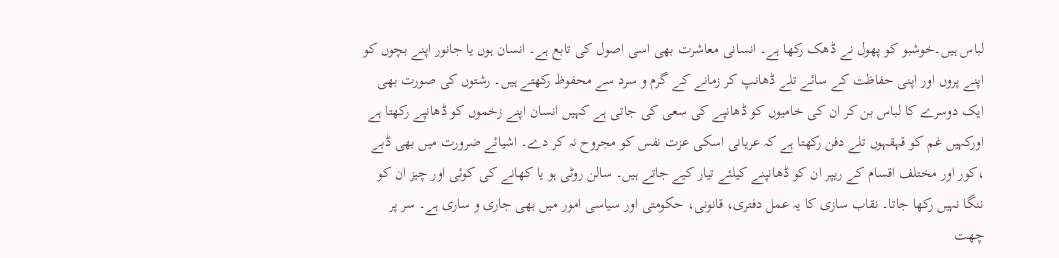لباس ہیں۔خوشبو کو پھول نے ڈھک رکھا ہے۔ انسانی معاشرت بھی اسی اصول کی تابع ہے۔ انسان ہوں یا جانور اپنے بچوں کو اپنے پروں اور اپنی حفاظت کے سائے تلے ڈھانپ کر زمانے کے گرم و سرد سے محفوظ رکھتے ہیں۔ رشتوں کی صورت بھی ایک دوسرے کا لباس بن کر ان کی خامیوں کو ڈھانپے کی سعی کی جاتی ہے کہیں انسان اپنے زخموں کو ڈھانپے رکھتا ہے اورکہیں غم کو قہقہوں تلے دفن رکھتا ہے کہ عریانی اسکی عزت نفس کو مجروح نہ کر دے۔ اشیائے ضرورت میں بھی ڈبے ،کور اور مختلف اقسام کے ریپر ان کو ڈھانپنے کیلئے تیار کیے جاتے ہیں۔ سالن روٹی ہو یا کھانے کی کوئی اور چیز ان کو ننگا نہیں رکھا جاتا۔ نقاب سازی کا یہ عمل دفتری، قانونی، حکومتی اور سیاسی امور میں بھی جاری و ساری ہے۔ سر پر چھت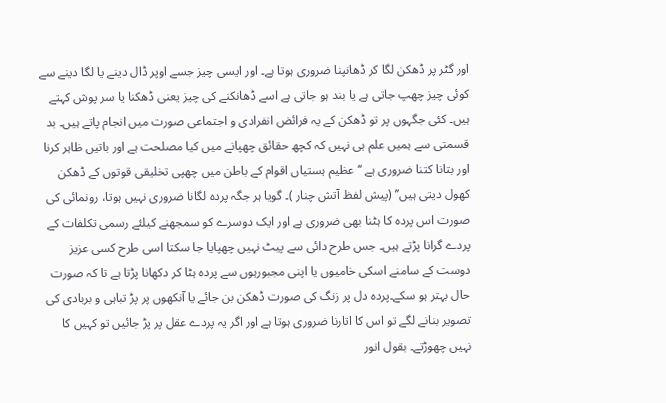اور گٹر پر ڈھکن لگا کر ڈھانپنا ضروری ہوتا ہے۔ اور ایسی چیز جسے اوپر ڈال دینے یا لگا دینے سے کوئی چیز چھپ جاتی ہے یا بند ہو جاتی ہے اسے ڈھانکنے کی چیز یعنی ڈھکنا یا سر پوش کہتے ہیں۔ کئی جگہوں پر تو ڈھکن کے یہ فرائض انفرادی و اجتماعی صورت میں انجام پاتے ہیں۔ بد قسمتی سے ہمیں علم ہی نہیں کہ کچھ حقائق چھپانے میں کیا مصلحت ہے اور باتیں ظاہر کرنا اور بتانا کتنا ضروری ہے ‘‘عظیم ہستیاں اقوام کے باطن میں چھپی تخلیقی قوتوں کے ڈھکن کھول دیتی ہیں’’ (پیش لفظ آتش چنار )۔ گویا ہر جگہ پردہ لگانا ضروری نہیں ہوتا، رونمائی کی صورت اس پردہ کا ہٹنا بھی ضروری ہے اور ایک دوسرے کو سمجھنے کیلئے رسمی تکلفات کے پردے گرانا پڑتے ہیں۔ جس طرح دائی سے پیٹ نہیں چھپایا جا سکتا اسی طرح کسی عزیز دوست کے سامنے اسکی خامیوں یا اپنی مجبورہوں سے پردہ ہٹا کر دکھانا پڑتا ہے تا کہ صورت حال بہتر ہو سکے۔پردہ دل پر زنگ کی صورت ڈھکن بن جائے یا آنکھوں پر پڑ تباہی و بربادی کی تصویر بنانے لگے تو اس کا اتارنا ضروری ہوتا ہے اور اگر یہ پردے عقل پر پڑ جائیں تو کہیں کا نہیں چھوڑتے۔ بقول انور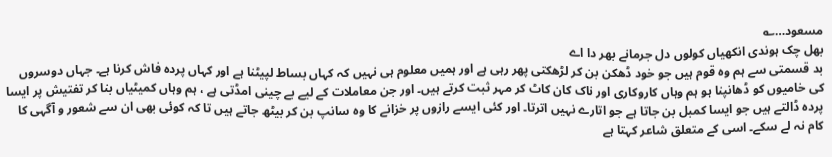مسعود…؎
بھل چک ہوندی انکھیاں کولوں دل جرمانے بھر دا اے
بد قسمتی سے ہم وہ قوم ہیں جو خود ڈھکن بن کر لڑھکتی پھر رہی ہے اور ہمیں معلوم ہی نہیں کہ کہاں بساط لپیٹنا ہے اور کہاں پردہ فاش کرنا ہے۔ جہاں دوسروں کی خامیوں کو ڈھانپنا ہو ہم وہاں کاروکاری اور ناک کان کاٹ کر مہر ثبت کرتے ہیں۔ اور جن معاملات کے لیے بے چینی امڈتی ہے ، ہم وہاں کمیٹیاں بنا کر تفتیش پر ایسا پردہ ڈالتے ہیں جو ایسا کمبل بن جاتا ہے جو اتارے نہیں اترتا۔ اور کئی ایسے رازوں پر خزانے کا وہ سانپ بن کر بیٹھ جاتے ہیں تا کہ کوئی بھی ان سے شعور و آگہی کا کام نہ لے سکے۔ اسی کے متعلق شاعر کہتا ہے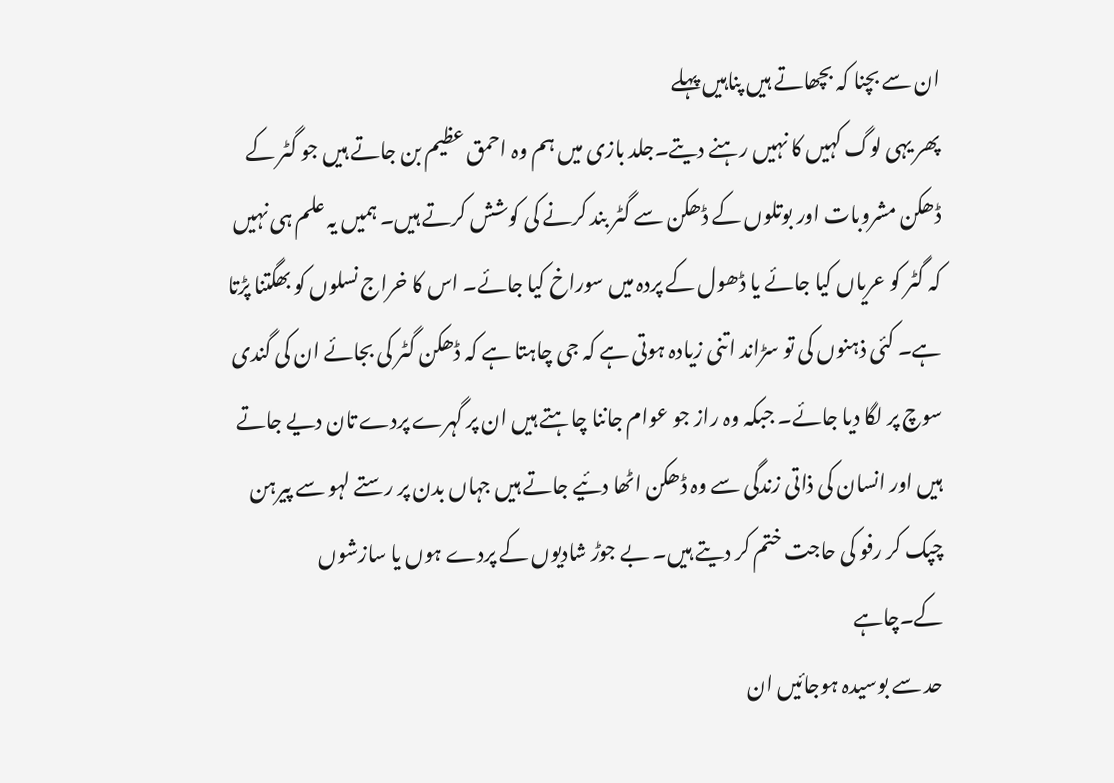ان سے بچنا کہ بچھاتے ہیں پناہیں پہلے
پھر یہی لوگ کہیں کا نہیں رہنے دیتے۔جلد بازی میں ہم وہ احمق عظیم بن جاتے ہیں جو گٹر کے ڈھکن مشروبات اور بوتلوں کے ڈھکن سے گٹر بند کرنے کی کوشش کرتے ہیں۔ ہمیں یہ علم ہی نہیں کہ گٹر کو عریاں کیا جائے یا ڈھول کے پردہ میں سوراخ کیا جائے۔ اس کا خراج نسلوں کو بھگتنا پڑتا ہے۔ کئی ذہنوں کی تو سڑاند اتنی زیادہ ہوتی ہے کہ جی چاہتا ہے کہ ڈھکن گٹر کی بجائے ان کی گندی سوچ پر لگا دیا جائے۔ جبکہ وہ راز جو عوام جاننا چاہتے ہیں ان پر گہرے پردے تان دیے جاتے ہیں اور انسان کی ذاتی زندگی سے وہ ڈھکن اٹھا دئیے جاتے ہیں جہاں بدن پر رستے لہو سے پیرہن چپک کر رفو کی حاجت ختم کر دیتے ہیں۔ بے جوڑ شادیوں کے پردے ہوں یا سازشوں کے۔چاہے
حد سے بوسیدہ ہوجائیں ان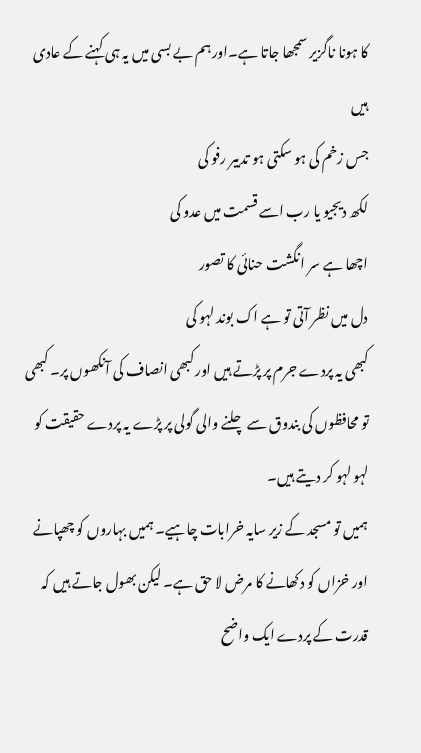کا ہونا ناگزیر سمجھا جاتا ہے۔اور ہم بے بسی میں یہ ہی کہنے کے عادی ہیں
جس زخم کی ہو سکتی ہو تدبیر رفو کی
لکھ دیجیو یا رب اسے قسمت میں عدو کی
اچھا ہے سر انگشت حنائی کا تصور
دل میں نظر آتی تو ہے اک بوند لہو کی
کبھی یہ پردے جرم پر پڑتے ہیں اور کبھی انصاف کی آنکھوں پر۔ کبھی تو محافظوں کی بندوق سے چلنے والی گولی پر پڑے یہ پردے حقیقت کو لہو لہو کر دیتے ہیں۔
ہمیں تو مسجد کے زیر سایہ خرابات چاہیے۔ ہمیں بہاروں کو چھپانے اور خزاں کو دکھانے کا مرض لا حق ہے۔ لیکن بھول جاتے ہیں کہ قدرت کے پردے ایک واضح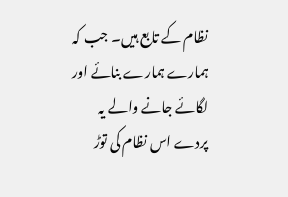نظام کے تابع ہیں۔ جب کہ ہمارے ہمارے بنائے اور لگائے جانے والے یہ پردے اس نظام کی توڑ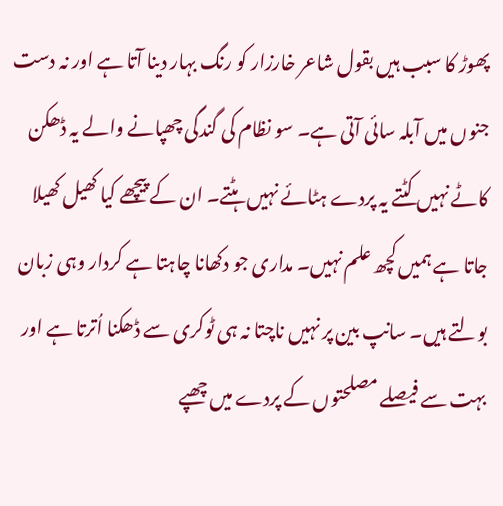پھوڑ کا سبب ہیں بقول شاعر خارزار کو رنگ بہار دینا آتا ہے اور نہ دست جنوں میں آبلہ سائی آتی ہے۔ سو نظام کی گندگی چھپانے والے یہ ڈھکن کاٹے نہیں کٹتے یہ پردے ہٹائے نہیں ہٹتے۔ ان کے پیچھے کیا کھیل کھیلا جاتا ہے ہمیں کچھ علم نہیں۔ مداری جو دکھانا چاہتا ہے کردار وہی زبان بولتے ہیں۔ سانپ بین پر نہیں ناچتا نہ ہی ٹوکری سے ڈھکنا اُترتا ہے اور بہت سے فیصلے مصلحتوں کے پردے میں چھپے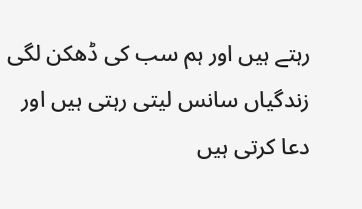رہتے ہیں اور ہم سب کی ڈھکن لگی زندگیاں سانس لیتی رہتی ہیں اور دعا کرتی ہیں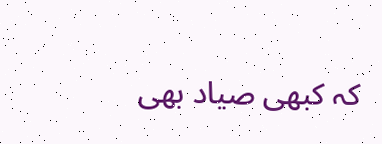کہ کبھی صیاد بھی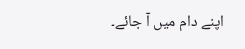اپنے دام میں آ جائے۔